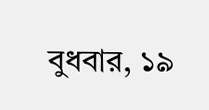বুধবার, ১৯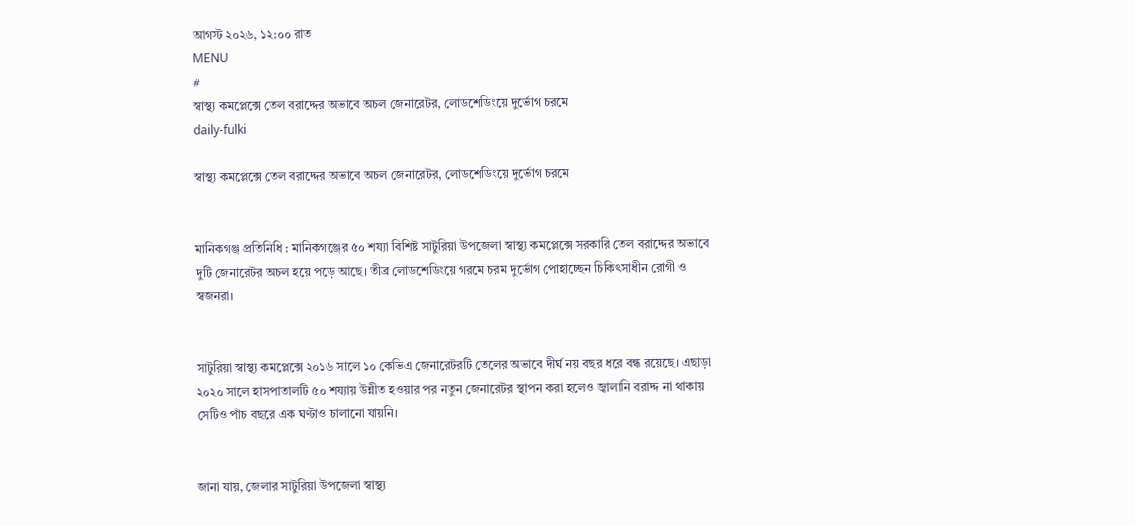আগস্ট ২০২৬, ১২:০০ রাত
MENU
#
স্বাস্থ্য কমপ্লেক্সে তেল বরাদ্দের অভাবে অচল জেনারেটর, লোডশেডিংয়ে দুর্ভোগ চরমে
daily-fulki

স্বাস্থ্য কমপ্লেক্সে তেল বরাদ্দের অভাবে অচল জেনারেটর, লোডশেডিংয়ে দুর্ভোগ চরমে


মানিকগঞ্জ প্রতিনিধি : মানিকগঞ্জের ৫০ শয্যা বিশিষ্ট সাটুরিয়া উপজেলা স্বাস্থ্য কমপ্লেক্সে সরকারি তেল বরাদ্দের অভাবে দুটি জেনারেটর অচল হয়ে পড়ে আছে। তীব্র লোডশেডিংয়ে গরমে চরম দুর্ভোগ পোহাচ্ছেন চিকিৎসাধীন রোগী ও স্বজনরা।


সাটুরিয়া স্বাস্থ্য কমপ্লেক্সে ২০১৬ সালে ১০ কেভিএ জেনারেটরটি তেলের অভাবে দীর্ঘ নয় বছর ধরে বন্ধ রয়েছে। এছাড়া ২০২০ সালে হাসপাতালটি ৫০ শয্যায় উন্নীত হওয়ার পর নতুন জেনারেটর স্থাপন করা হলেও জ্বালানি বরাদ্দ না থাকায় সেটিও পাঁচ বছরে এক ঘণ্টাও চালানো যায়নি।


জানা যায়, জেলার সাটুরিয়া উপজেলা স্বাস্থ্য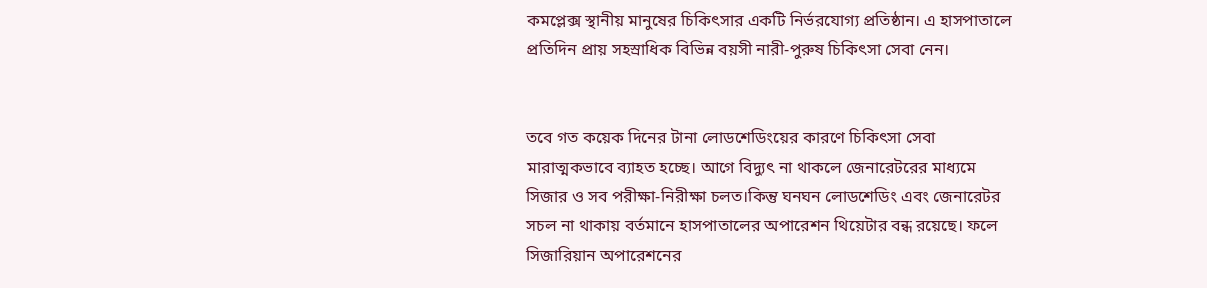কমপ্লেক্স স্থানীয় মানুষের চিকিৎসার একটি নির্ভরযোগ্য প্রতিষ্ঠান। এ হাসপাতালে প্রতিদিন প্রায় সহস্রাধিক বিভিন্ন বয়সী নারী-পুরুষ চিকিৎসা সেবা নেন।


তবে গত কয়েক দিনের টানা লোডশেডিংয়ের কারণে চিকিৎসা সেবা মারাত্মকভাবে ব্যাহত হচ্ছে। আগে বিদ্যুৎ না থাকলে জেনারেটরের মাধ্যমে সিজার ও সব পরীক্ষা-নিরীক্ষা চলত।কিন্তু ঘনঘন লোডশেডিং এবং জেনারেটর সচল না থাকায় বর্তমানে হাসপাতালের অপারেশন থিয়েটার বন্ধ রয়েছে। ফলে সিজারিয়ান অপারেশনের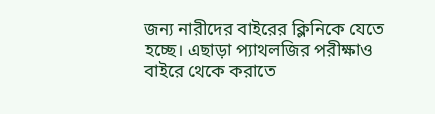জন্য নারীদের বাইরের ক্লিনিকে যেতে হচ্ছে। এছাড়া প্যাথলজির পরীক্ষাও বাইরে থেকে করাতে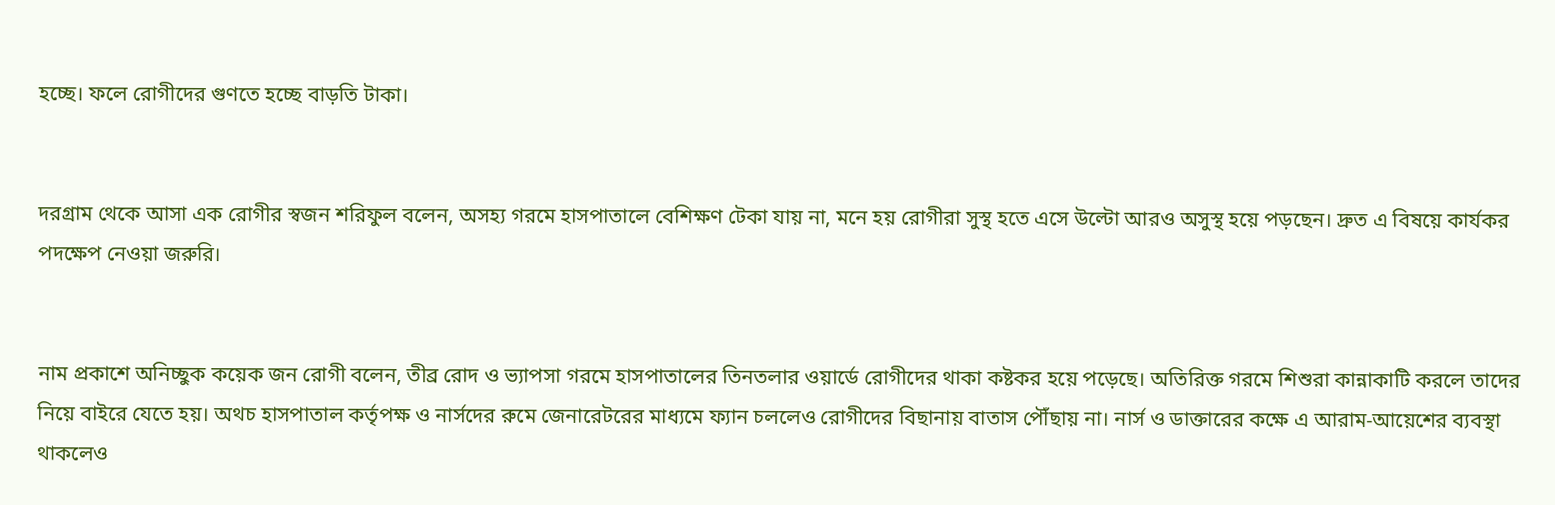হচ্ছে। ফলে রোগীদের গুণতে হচ্ছে বাড়তি টাকা।


দরগ্রাম থেকে আসা এক রোগীর স্বজন শরিফুল বলেন, অসহ্য গরমে হাসপাতালে বেশিক্ষণ টেকা যায় না, মনে হয় রোগীরা সুস্থ হতে এসে উল্টো আরও অসুস্থ হয়ে পড়ছেন। দ্রুত এ বিষয়ে কার্যকর পদক্ষেপ নেওয়া জরুরি।


নাম প্রকাশে অনিচ্ছুক কয়েক জন রোগী বলেন, তীব্র রোদ ও ভ্যাপসা গরমে হাসপাতালের তিনতলার ওয়ার্ডে রোগীদের থাকা কষ্টকর হয়ে পড়েছে। অতিরিক্ত গরমে শিশুরা কান্নাকাটি করলে তাদের নিয়ে বাইরে যেতে হয়। অথচ হাসপাতাল কর্তৃপক্ষ ও নার্সদের রুমে জেনারেটরের মাধ্যমে ফ্যান চললেও রোগীদের বিছানায় বাতাস পৌঁছায় না। নার্স ও ডাক্তারের কক্ষে এ আরাম-আয়েশের ব্যবস্থা থাকলেও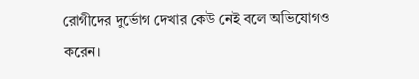রোগীদের দুর্ভোগ দেখার কেউ নেই বলে অভিযোগও করেন।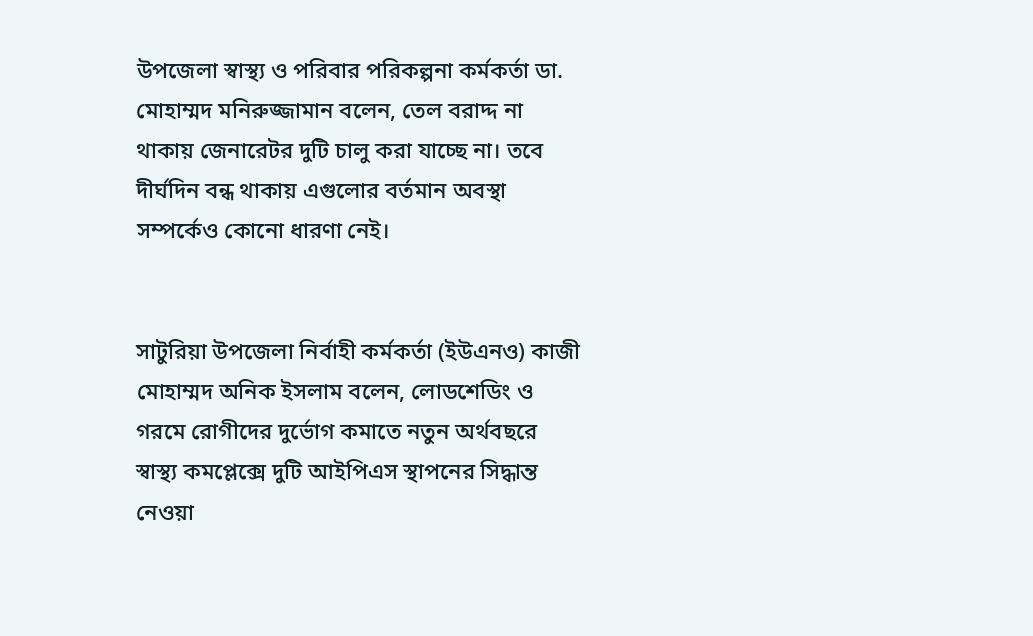উপজেলা স্বাস্থ্য ও পরিবার পরিকল্পনা কর্মকর্তা ডা. মোহাম্মদ মনিরুজ্জামান বলেন, তেল বরাদ্দ না থাকায় জেনারেটর দুটি চালু করা যাচ্ছে না। তবে দীর্ঘদিন বন্ধ থাকায় এগুলোর বর্তমান অবস্থা সম্পর্কেও কোনো ধারণা নেই।


সাটুরিয়া উপজেলা নির্বাহী কর্মকর্তা (ইউএনও) কাজী মোহাম্মদ অনিক ইসলাম বলেন, লোডশেডিং ও গরমে রোগীদের দুর্ভোগ কমাতে নতুন অর্থবছরে স্বাস্থ্য কমপ্লেক্সে দুটি আইপিএস স্থাপনের সিদ্ধান্ত নেওয়া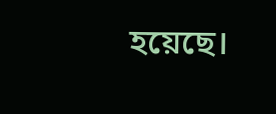হয়েছে।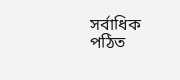সর্বাধিক পঠিত